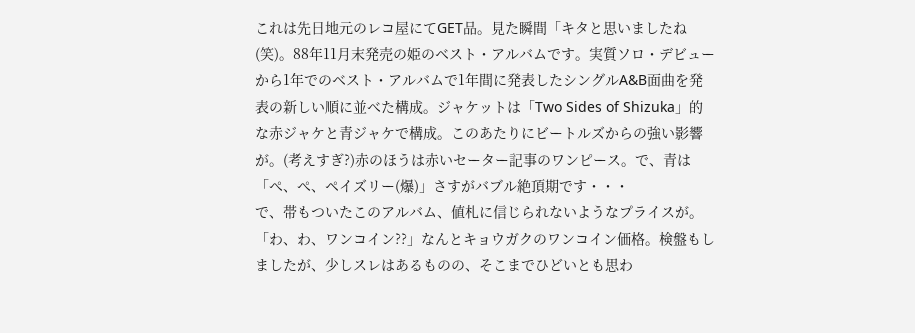これは先日地元のレコ屋にてGET品。見た瞬間「キタと思いましたね(笑)。88年11月末発売の姫のベスト・アルバムです。実質ソロ・デビューから1年でのベスト・アルバムで1年間に発表したシングルA&B面曲を発表の新しい順に並べた構成。ジャケットは「Two Sides of Shizuka」的な赤ジャケと青ジャケで構成。このあたりにビートルズからの強い影響が。(考えすぎ?)赤のほうは赤いセーター記事のワンピース。で、青は「ぺ、ぺ、ペイズリー(爆)」さすがバブル絶頂期です・・・
で、帯もついたこのアルバム、値札に信じられないようなプライスが。「わ、わ、ワンコイン??」なんとキョウガクのワンコイン価格。検盤もしましたが、少しスレはあるものの、そこまでひどいとも思わ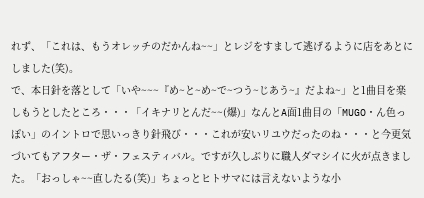れず、「これは、もうオレッチのだかんね~~」とレジをすまして逃げるように店をあとにしました(笑)。
で、本日針を落として「いや~~~『め~と~め~で~つう~じあう~』だよね~」と1曲目を楽しもうとしたところ・・・「イキナリとんだ~~(爆)」なんとA面1曲目の「MUGO・ん色っぽい」のイントロで思いっきり針飛び・・・これが安いリユウだったのね・・・と今更気づいてもアフター・ザ・フェスティバル。ですが久しぶりに職人ダマシイに火が点きました。「おっしゃ~~直したる(笑)」ちょっとヒトサマには言えないような小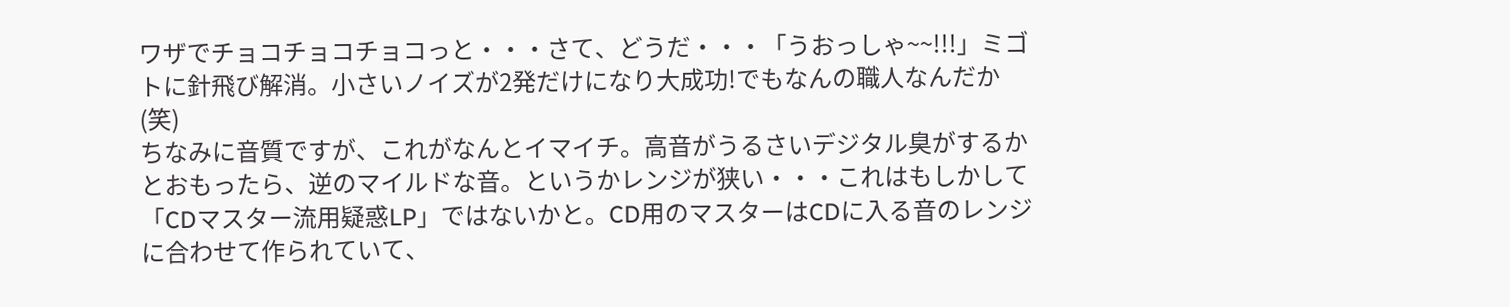ワザでチョコチョコチョコっと・・・さて、どうだ・・・「うおっしゃ~~!!!」ミゴトに針飛び解消。小さいノイズが2発だけになり大成功!でもなんの職人なんだか(笑)
ちなみに音質ですが、これがなんとイマイチ。高音がうるさいデジタル臭がするかとおもったら、逆のマイルドな音。というかレンジが狭い・・・これはもしかして「CDマスター流用疑惑LP」ではないかと。CD用のマスターはCDに入る音のレンジに合わせて作られていて、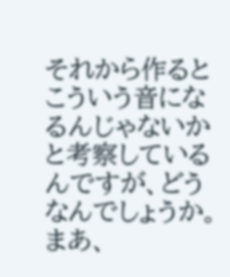それから作るとこういう音になるんじゃないかと考察しているんですが、どうなんでしょうか。まあ、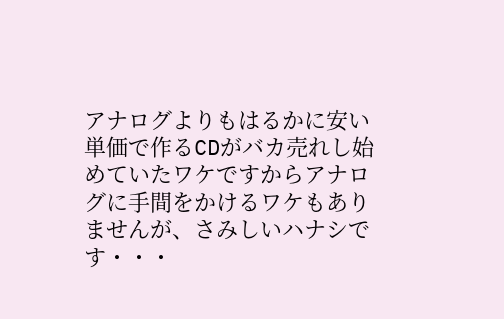アナログよりもはるかに安い単価で作るCDがバカ売れし始めていたワケですからアナログに手間をかけるワケもありませんが、さみしいハナシです・・・